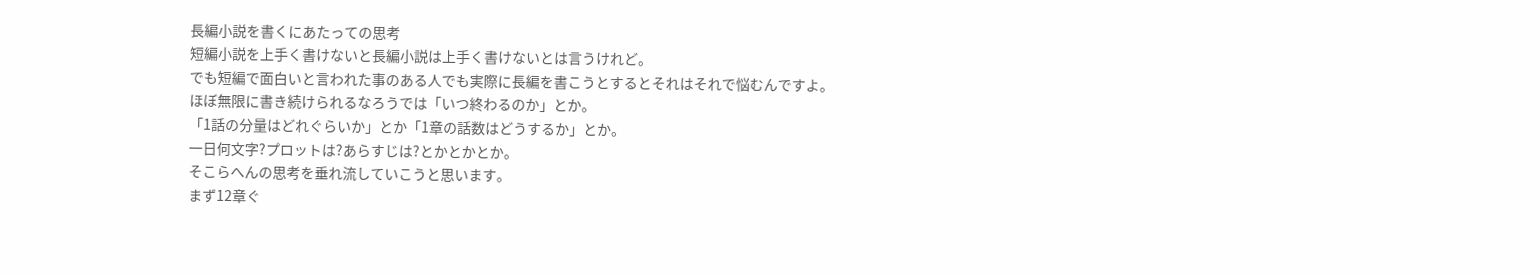長編小説を書くにあたっての思考
短編小説を上手く書けないと長編小説は上手く書けないとは言うけれど。
でも短編で面白いと言われた事のある人でも実際に長編を書こうとするとそれはそれで悩むんですよ。
ほぼ無限に書き続けられるなろうでは「いつ終わるのか」とか。
「1話の分量はどれぐらいか」とか「1章の話数はどうするか」とか。
一日何文字?プロットは?あらすじは?とかとかとか。
そこらへんの思考を垂れ流していこうと思います。
まず12章ぐ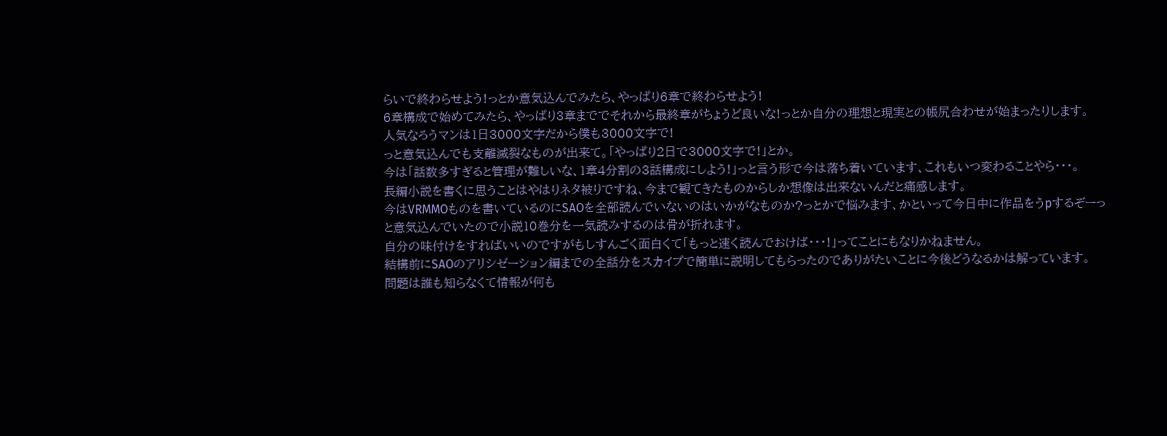らいで終わらせよう!っとか意気込んでみたら、やっぱり6章で終わらせよう!
6章構成で始めてみたら、やっぱり3章まででそれから最終章がちょうど良いな!っとか自分の理想と現実との帳尻合わせが始まったりします。
人気なろうマンは1日3000文字だから僕も3000文字で!
っと意気込んでも支離滅裂なものが出来て。「やっぱり2日で3000文字で!」とか。
今は「話数多すぎると管理が難しいな、1章4分割の3話構成にしよう!」っと言う形で今は落ち着いています、これもいつ変わることやら・・・。
長編小説を書くに思うことはやはりネタ被りですね、今まで観てきたものからしか想像は出来ないんだと痛感します。
今はVRMMOものを書いているのにSAOを全部読んでいないのはいかがなものか?っとかで悩みます、かといって今日中に作品をうpするぞーっと意気込んでいたので小説10巻分を一気読みするのは骨が折れます。
自分の味付けをすればいいのですがもしすんごく面白くて「もっと速く読んでおけば・・・!」ってことにもなりかねません。
結構前にSAOのアリシゼーション編までの全話分をスカイプで簡単に説明してもらったのでありがたいことに今後どうなるかは解っています。
問題は誰も知らなくて情報が何も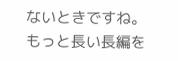ないときですね。
もっと長い長編を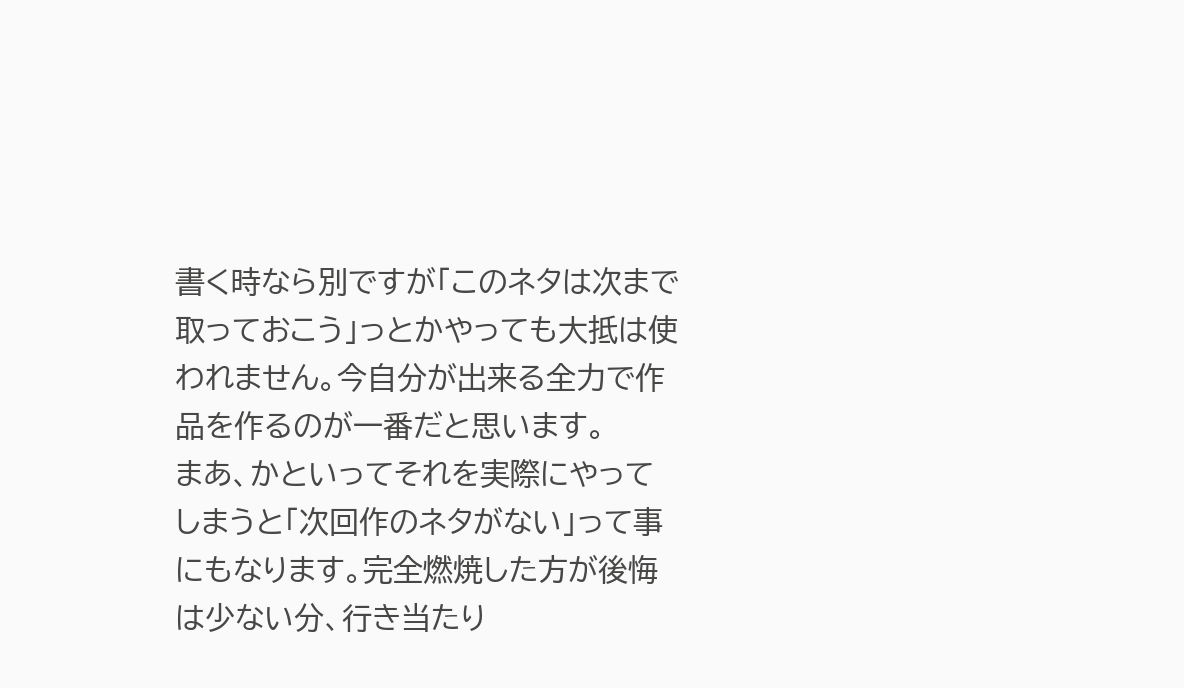書く時なら別ですが「このネタは次まで取っておこう」っとかやっても大抵は使われません。今自分が出来る全力で作品を作るのが一番だと思います。
まあ、かといってそれを実際にやってしまうと「次回作のネタがない」って事にもなります。完全燃焼した方が後悔は少ない分、行き当たり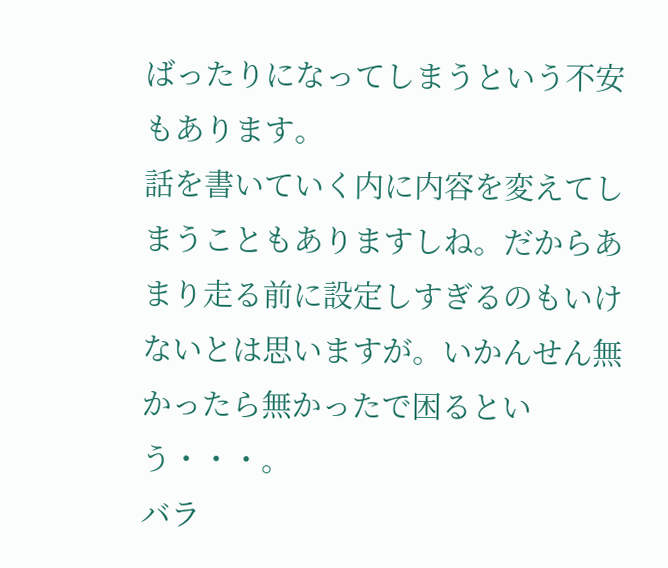ばったりになってしまうという不安もあります。
話を書いていく内に内容を変えてしまうこともありますしね。だからあまり走る前に設定しすぎるのもいけないとは思いますが。いかんせん無かったら無かったで困るという・・・。
バラ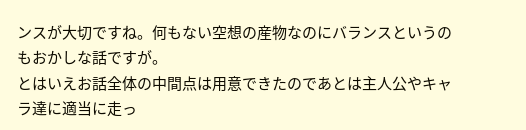ンスが大切ですね。何もない空想の産物なのにバランスというのもおかしな話ですが。
とはいえお話全体の中間点は用意できたのであとは主人公やキャラ達に適当に走っ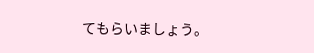てもらいましょう。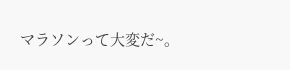マラソンって大変だ~。